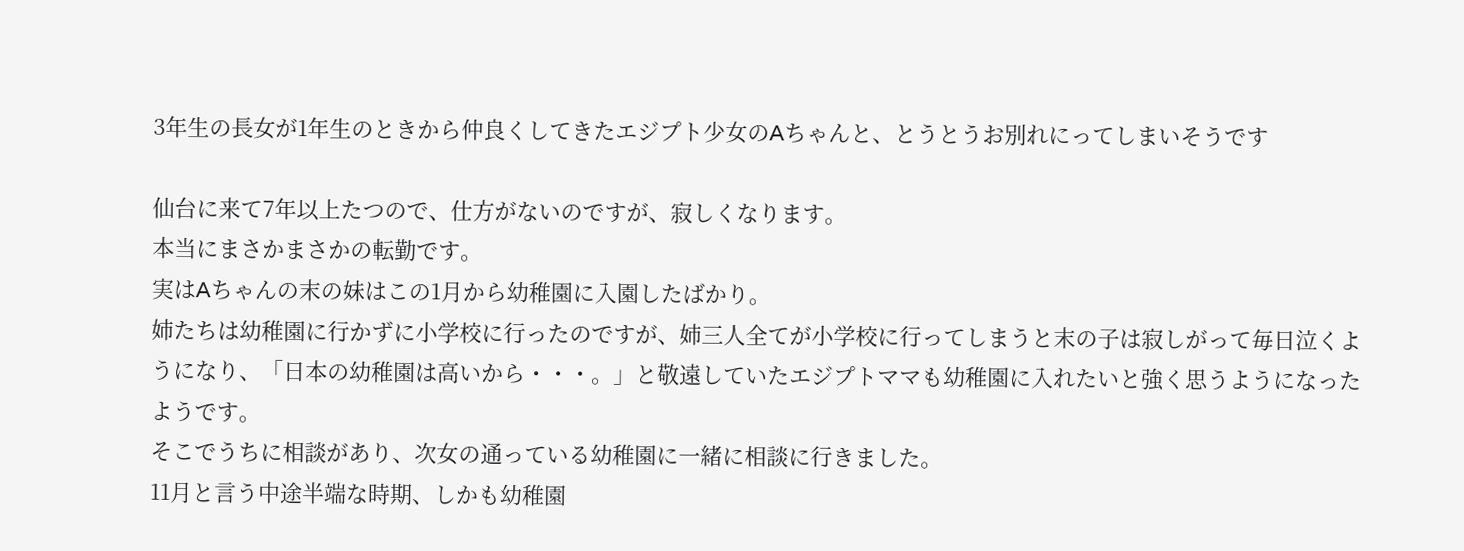3年生の長女が1年生のときから仲良くしてきたエジプト少女のAちゃんと、とうとうお別れにってしまいそうです

仙台に来て7年以上たつので、仕方がないのですが、寂しくなります。
本当にまさかまさかの転勤です。
実はAちゃんの末の妹はこの1月から幼稚園に入園したばかり。
姉たちは幼稚園に行かずに小学校に行ったのですが、姉三人全てが小学校に行ってしまうと末の子は寂しがって毎日泣くようになり、「日本の幼稚園は高いから・・・。」と敬遠していたエジプトママも幼稚園に入れたいと強く思うようになったようです。
そこでうちに相談があり、次女の通っている幼稚園に一緒に相談に行きました。
11月と言う中途半端な時期、しかも幼稚園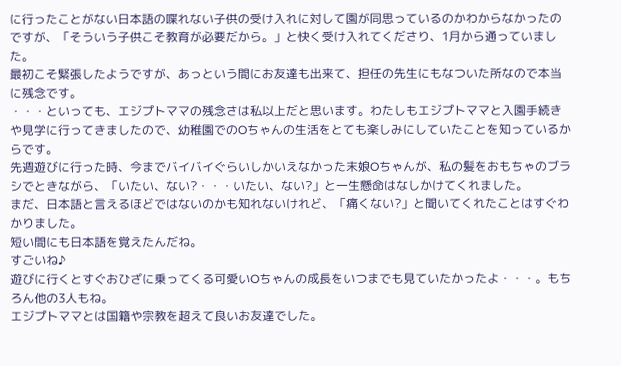に行ったことがない日本語の喋れない子供の受け入れに対して園が同思っているのかわからなかったのですが、「そういう子供こそ教育が必要だから。」と快く受け入れてくださり、1月から通っていました。
最初こそ緊張したようですが、あっという間にお友達も出来て、担任の先生にもなついた所なので本当に残念です。
・・・といっても、エジプトママの残念さは私以上だと思います。わたしもエジプトママと入園手続きや見学に行ってきましたので、幼稚園でのOちゃんの生活をとても楽しみにしていたことを知っているからです。
先週遊びに行った時、今までバイバイぐらいしかいえなかった末娘Oちゃんが、私の髪をおもちゃのブラシでときながら、「いたい、ない?・・・いたい、ない?」と一生懸命はなしかけてくれました。
まだ、日本語と言えるほどではないのかも知れないけれど、「痛くない?」と聞いてくれたことはすぐわかりました。
短い間にも日本語を覚えたんだね。
すごいね♪
遊びに行くとすぐおひざに乗ってくる可愛いOちゃんの成長をいつまでも見ていたかったよ・・・。もちろん他の3人もね。
エジプトママとは国籍や宗教を超えて良いお友達でした。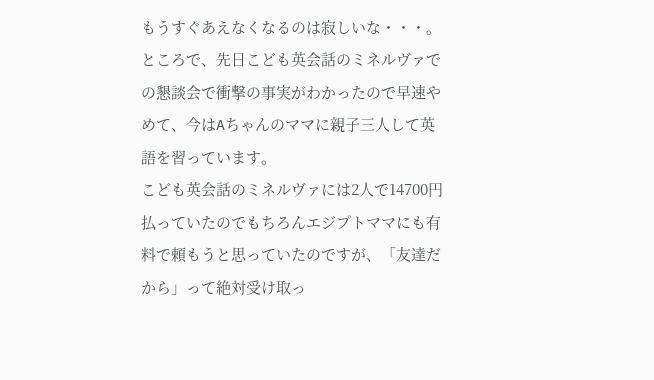もうすぐあえなくなるのは寂しいな・・・。
ところで、先日こども英会話のミネルヴァでの懇談会で衝撃の事実がわかったので早速やめて、今はAちゃんのママに親子三人して英語を習っています。
こども英会話のミネルヴァには2人で14700円払っていたのでもちろんエジプトママにも有料で頼もうと思っていたのですが、「友達だから」って絶対受け取っ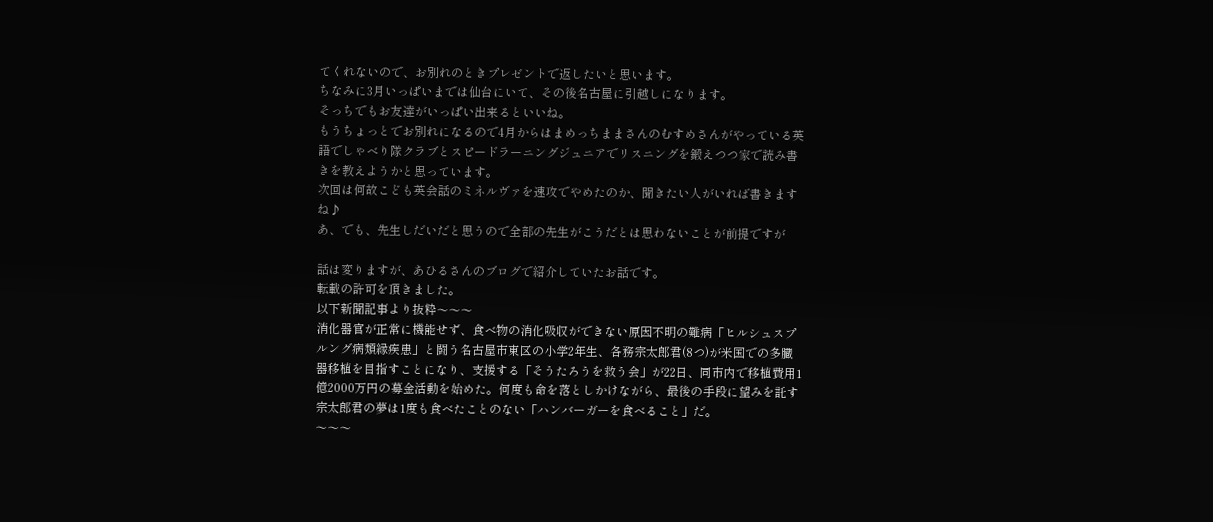てくれないので、お別れのときプレゼントで返したいと思います。
ちなみに3月いっぱいまでは仙台にいて、その後名古屋に引越しになります。
そっちでもお友達がいっぱい出来るといいね。
もうちょっとでお別れになるので4月からはまめっちままさんのむすめさんがやっている英語でしゃべり隊クラブとスピードラーニングジュニアでリスニングを鍛えつつ家で読み書きを教えようかと思っています。
次回は何故こども英会話のミネルヴァを速攻でやめたのか、聞きたい人がいれば書きますね♪
あ、でも、先生しだいだと思うので全部の先生がこうだとは思わないことが前提ですが

話は変りますが、あひるさんのブログで紹介していたお話です。
転載の許可を頂きました。
以下新聞記事より抜粋〜〜〜
消化器官が正常に機能せず、食べ物の消化吸収ができない原因不明の難病「ヒルシュスプルング病類縁疾患」と闘う名古屋市東区の小学2年生、各務宗太郎君(8つ)が米国での多臓器移植を目指すことになり、支援する「そうたろうを救う会」が22日、同市内で移植費用1億2000万円の募金活動を始めた。何度も命を落としかけながら、最後の手段に望みを託す宗太郎君の夢は1度も食べたことのない「ハンバーガーを食べること」だ。
〜〜〜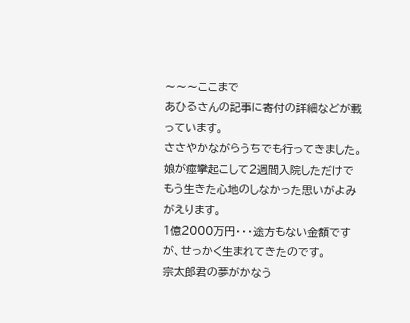〜〜〜ここまで
あひるさんの記事に寄付の詳細などが載っています。
ささやかながらうちでも行ってきました。
娘が痙攣起こして2週間入院しただけでもう生きた心地のしなかった思いがよみがえります。
1億2000万円・・・途方もない金額ですが、せっかく生まれてきたのです。
宗太郎君の夢がかなう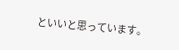といいと思っています。